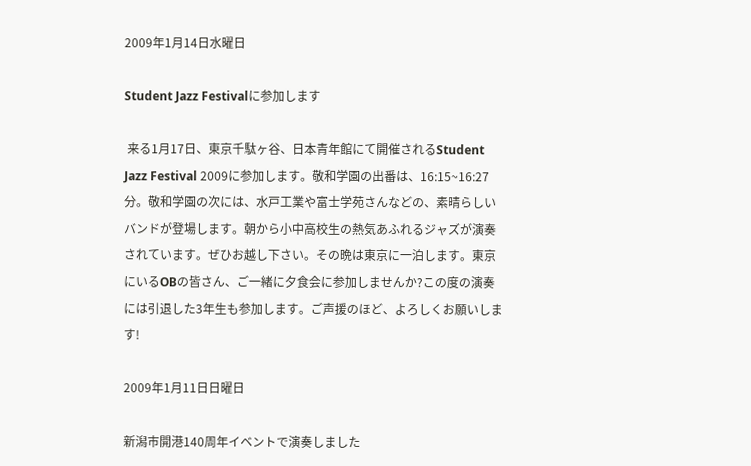2009年1月14日水曜日

Student Jazz Festivalに参加します

 来る1月17日、東京千駄ヶ谷、日本青年館にて開催されるStudent Jazz Festival 2009に参加します。敬和学園の出番は、16:15~16:27分。敬和学園の次には、水戸工業や富士学苑さんなどの、素晴らしいバンドが登場します。朝から小中高校生の熱気あふれるジャズが演奏されています。ぜひお越し下さい。その晩は東京に一泊します。東京にいるOBの皆さん、ご一緒に夕食会に参加しませんか?この度の演奏には引退した3年生も参加します。ご声援のほど、よろしくお願いします!

2009年1月11日日曜日

新潟市開港140周年イベントで演奏しました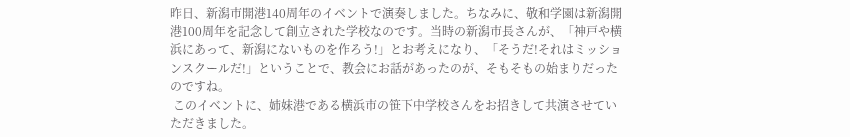昨日、新潟市開港140周年のイベントで演奏しました。ちなみに、敬和学園は新潟開港100周年を記念して創立された学校なのです。当時の新潟市長さんが、「神戸や横浜にあって、新潟にないものを作ろう!」とお考えになり、「そうだ!それはミッションスクールだ!」ということで、教会にお話があったのが、そもそもの始まりだったのですね。
 このイベントに、姉妹港である横浜市の笹下中学校さんをお招きして共演させていただきました。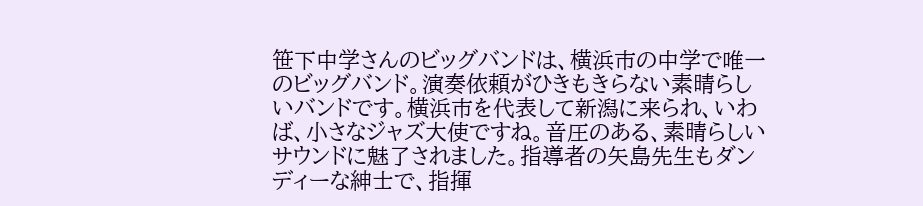笹下中学さんのビッグバンドは、横浜市の中学で唯一のビッグバンド。演奏依頼がひきもきらない素晴らしいバンドです。横浜市を代表して新潟に来られ、いわば、小さなジャズ大使ですね。音圧のある、素晴らしいサウンドに魅了されました。指導者の矢島先生もダンディーな紳士で、指揮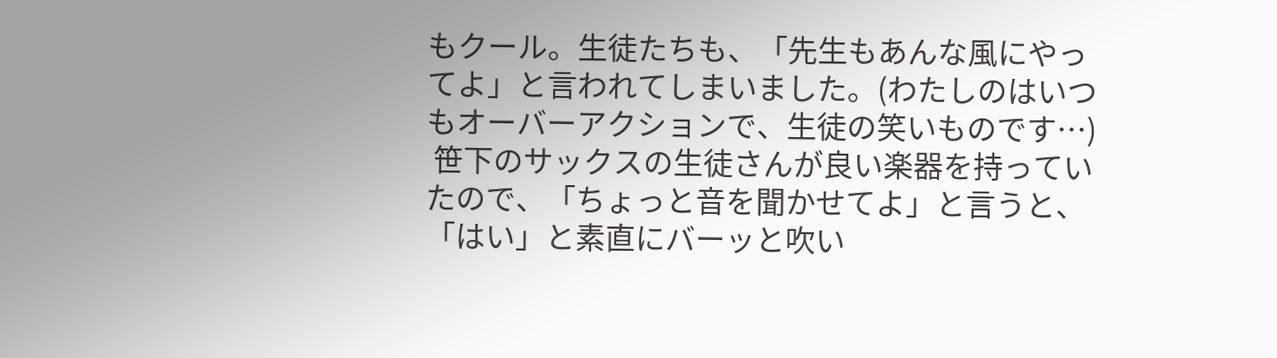もクール。生徒たちも、「先生もあんな風にやってよ」と言われてしまいました。(わたしのはいつもオーバーアクションで、生徒の笑いものです…)
 笹下のサックスの生徒さんが良い楽器を持っていたので、「ちょっと音を聞かせてよ」と言うと、「はい」と素直にバーッと吹い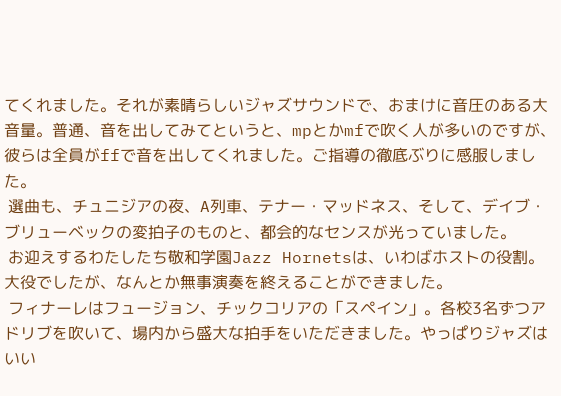てくれました。それが素晴らしいジャズサウンドで、おまけに音圧のある大音量。普通、音を出してみてというと、mpとかmfで吹く人が多いのですが、彼らは全員がffで音を出してくれました。ご指導の徹底ぶりに感服しました。
 選曲も、チュニジアの夜、A列車、テナー・マッドネス、そして、デイブ・ブリューベックの変拍子のものと、都会的なセンスが光っていました。
 お迎えするわたしたち敬和学園Jazz Hornetsは、いわばホストの役割。大役でしたが、なんとか無事演奏を終えることができました。
 フィナーレはフュージョン、チックコリアの「スペイン」。各校3名ずつアドリブを吹いて、場内から盛大な拍手をいただきました。やっぱりジャズはいい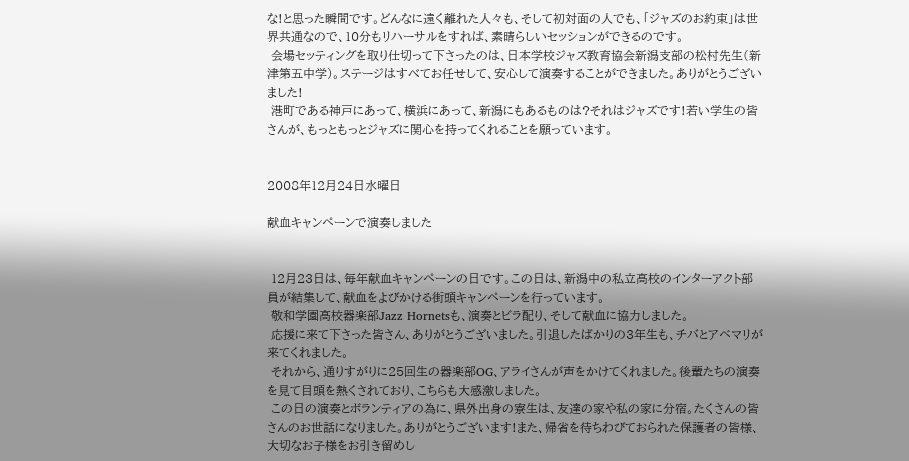な!と思った瞬間です。どんなに遠く離れた人々も、そして初対面の人でも、「ジャズのお約束」は世界共通なので、10分もリハーサルをすれば、素晴らしいセッションができるのです。
 会場セッティングを取り仕切って下さったのは、日本学校ジャズ教育協会新潟支部の松村先生(新津第五中学)。ステージはすべてお任せして、安心して演奏することができました。ありがとうございました!
 港町である神戸にあって、横浜にあって、新潟にもあるものは?それはジャズです!若い学生の皆さんが、もっともっとジャズに関心を持ってくれることを願っています。


2008年12月24日水曜日

献血キャンペーンで演奏しました


 12月23日は、毎年献血キャンペーンの日です。この日は、新潟中の私立高校のインターアクト部員が結集して、献血をよびかける街頭キャンペーンを行っています。
 敬和学園高校器楽部Jazz Hornetsも、演奏とビラ配り、そして献血に協力しました。
 応援に来て下さった皆さん、ありがとうございました。引退したばかりの3年生も、チバとアベマリが来てくれました。
 それから、通りすがりに25回生の器楽部OG、アライさんが声をかけてくれました。後輩たちの演奏を見て目頭を熱くされており、こちらも大感激しました。
 この日の演奏とボランティアの為に、県外出身の寮生は、友達の家や私の家に分宿。たくさんの皆さんのお世話になりました。ありがとうございます!また、帰省を待ちわびておられた保護者の皆様、大切なお子様をお引き留めし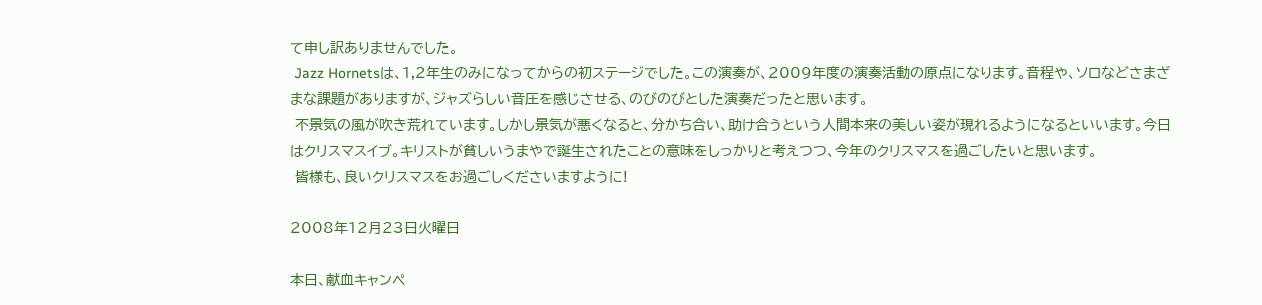て申し訳ありませんでした。
 Jazz Hornetsは、1,2年生のみになってからの初ステージでした。この演奏が、2009年度の演奏活動の原点になります。音程や、ソロなどさまざまな課題がありますが、ジャズらしい音圧を感じさせる、のびのびとした演奏だったと思います。
 不景気の風が吹き荒れています。しかし景気が悪くなると、分かち合い、助け合うという人間本来の美しい姿が現れるようになるといいます。今日はクリスマスイブ。キリストが貧しいうまやで誕生されたことの意味をしっかりと考えつつ、今年のクリスマスを過ごしたいと思います。
 皆様も、良いクリスマスをお過ごしくださいますように!

2008年12月23日火曜日

本日、献血キャンペ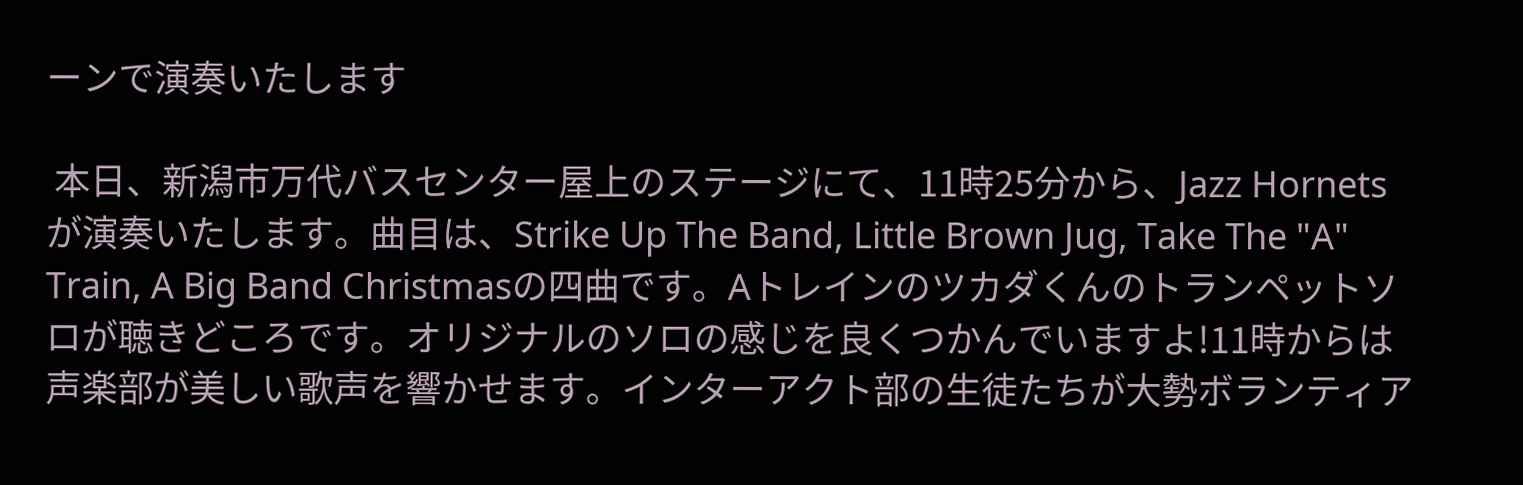ーンで演奏いたします

 本日、新潟市万代バスセンター屋上のステージにて、11時25分から、Jazz Hornetsが演奏いたします。曲目は、Strike Up The Band, Little Brown Jug, Take The "A" Train, A Big Band Christmasの四曲です。Aトレインのツカダくんのトランペットソロが聴きどころです。オリジナルのソロの感じを良くつかんでいますよ!11時からは声楽部が美しい歌声を響かせます。インターアクト部の生徒たちが大勢ボランティア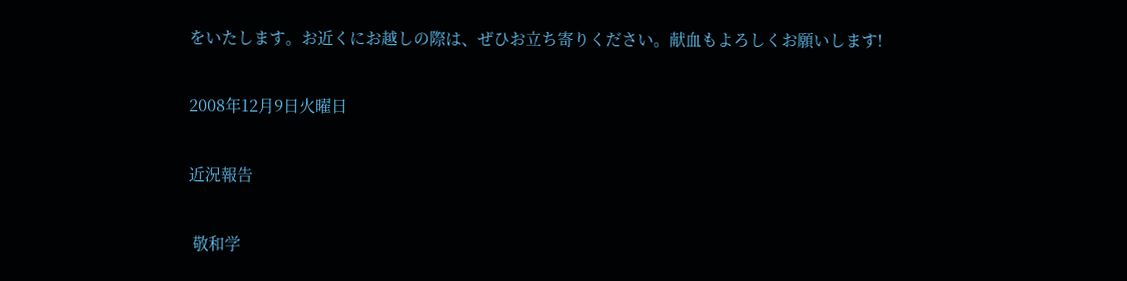をいたします。お近くにお越しの際は、ぜひお立ち寄りください。献血もよろしくお願いします!

2008年12月9日火曜日

近況報告

 敬和学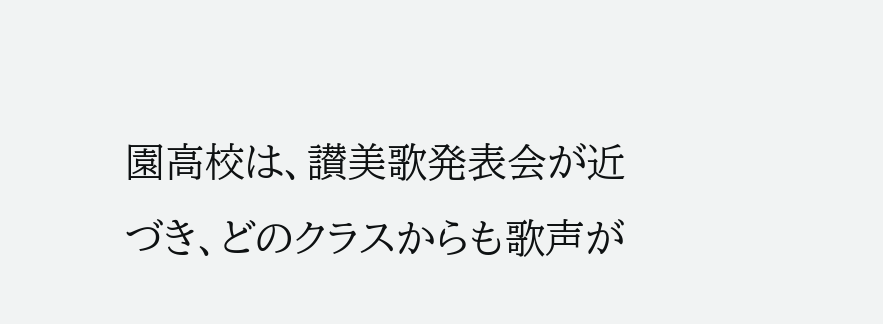園高校は、讃美歌発表会が近づき、どのクラスからも歌声が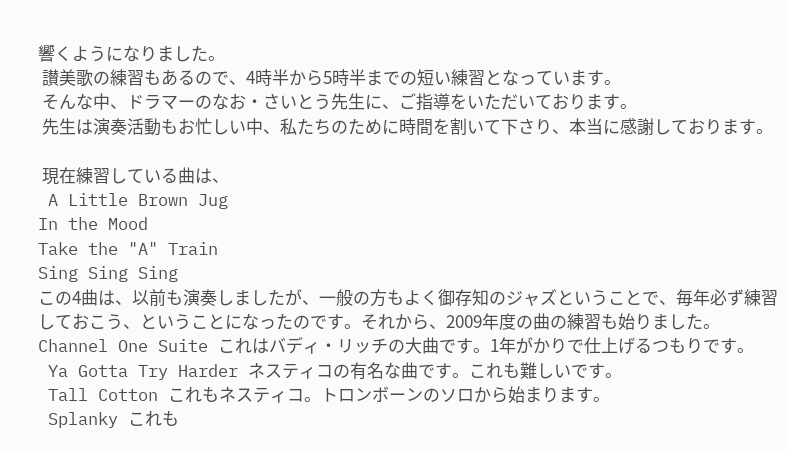響くようになりました。
 讃美歌の練習もあるので、4時半から5時半までの短い練習となっています。
 そんな中、ドラマーのなお・さいとう先生に、ご指導をいただいております。
 先生は演奏活動もお忙しい中、私たちのために時間を割いて下さり、本当に感謝しております。

 現在練習している曲は、
 A Little Brown Jug
In the Mood
Take the "A" Train
Sing Sing Sing
この4曲は、以前も演奏しましたが、一般の方もよく御存知のジャズということで、毎年必ず練習しておこう、ということになったのです。それから、2009年度の曲の練習も始りました。
Channel One Suite これはバディ・リッチの大曲です。1年がかりで仕上げるつもりです。
 Ya Gotta Try Harder ネスティコの有名な曲です。これも難しいです。
 Tall Cotton これもネスティコ。トロンボーンのソロから始まります。
 Splanky これも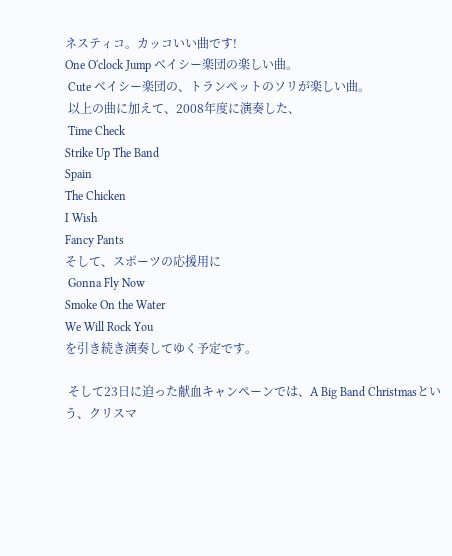ネスティコ。カッコいい曲です!
One O'clock Jump ベイシー楽団の楽しい曲。
 Cute ベイシー楽団の、トランペットのソリが楽しい曲。
 以上の曲に加えて、2008年度に演奏した、
 Time Check
Strike Up The Band
Spain
The Chicken
I Wish
Fancy Pants
そして、スポーツの応援用に
 Gonna Fly Now
Smoke On the Water
We Will Rock You
を引き続き演奏してゆく予定です。

 そして23日に迫った献血キャンペーンでは、A Big Band Christmasという、クリスマ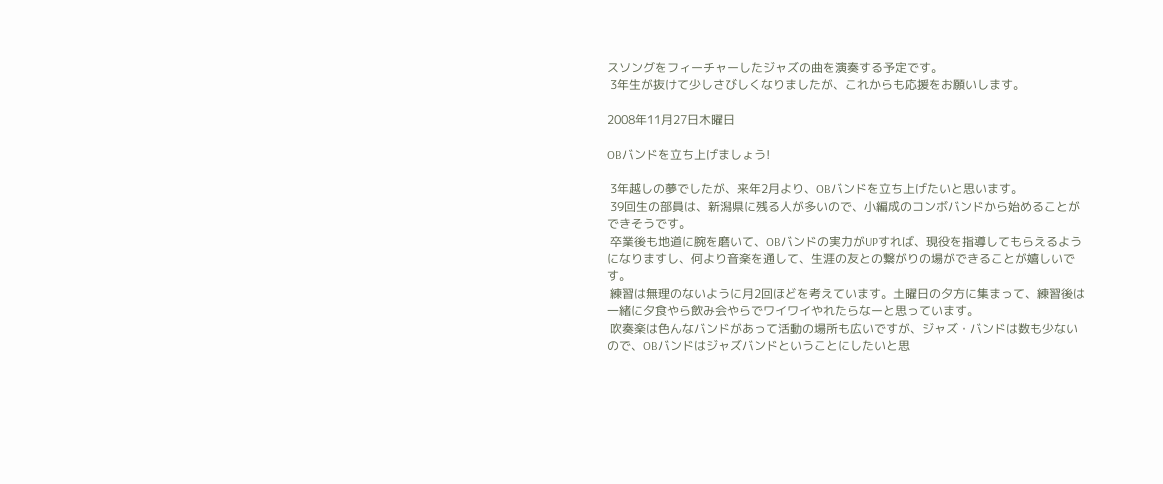スソングをフィーチャーしたジャズの曲を演奏する予定です。
 3年生が抜けて少しさびしくなりましたが、これからも応援をお願いします。

2008年11月27日木曜日

OBバンドを立ち上げましょう!

 3年越しの夢でしたが、来年2月より、OBバンドを立ち上げたいと思います。
 39回生の部員は、新潟県に残る人が多いので、小編成のコンボバンドから始めることができそうです。
 卒業後も地道に腕を磨いて、OBバンドの実力がUPすれば、現役を指導してもらえるようになりますし、何より音楽を通して、生涯の友との繋がりの場ができることが嬉しいです。
 練習は無理のないように月2回ほどを考えています。土曜日の夕方に集まって、練習後は一緒に夕食やら飲み会やらでワイワイやれたらなーと思っています。
 吹奏楽は色んなバンドがあって活動の場所も広いですが、ジャズ・バンドは数も少ないので、OBバンドはジャズバンドということにしたいと思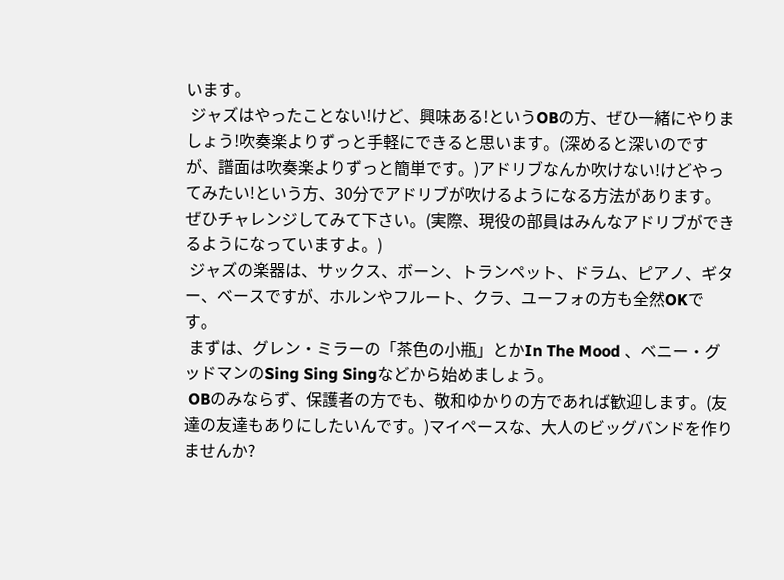います。
 ジャズはやったことない!けど、興味ある!というOBの方、ぜひ一緒にやりましょう!吹奏楽よりずっと手軽にできると思います。(深めると深いのですが、譜面は吹奏楽よりずっと簡単です。)アドリブなんか吹けない!けどやってみたい!という方、30分でアドリブが吹けるようになる方法があります。ぜひチャレンジしてみて下さい。(実際、現役の部員はみんなアドリブができるようになっていますよ。)
 ジャズの楽器は、サックス、ボーン、トランペット、ドラム、ピアノ、ギター、ベースですが、ホルンやフルート、クラ、ユーフォの方も全然OKです。
 まずは、グレン・ミラーの「茶色の小瓶」とかIn The Mood 、ベニー・グッドマンのSing Sing Singなどから始めましょう。
 OBのみならず、保護者の方でも、敬和ゆかりの方であれば歓迎します。(友達の友達もありにしたいんです。)マイペースな、大人のビッグバンドを作りませんか?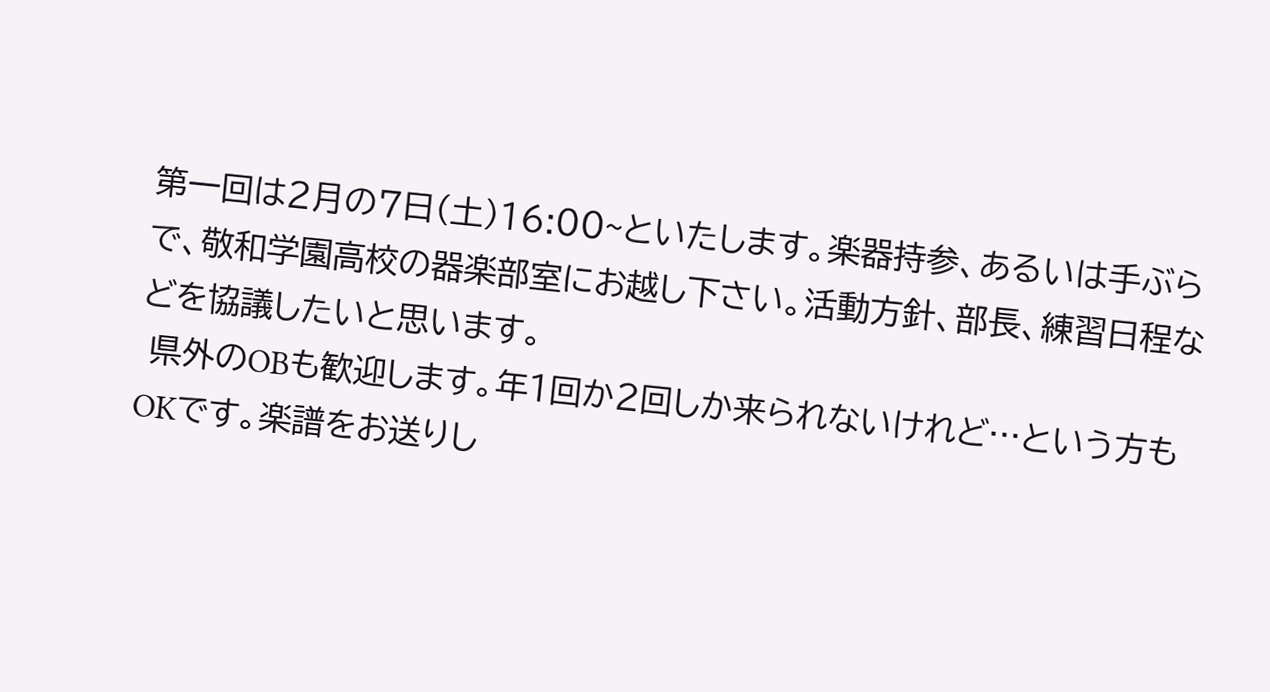第一回は2月の7日(土)16:00~といたします。楽器持参、あるいは手ぶらで、敬和学園高校の器楽部室にお越し下さい。活動方針、部長、練習日程などを協議したいと思います。
 県外のOBも歓迎します。年1回か2回しか来られないけれど…という方もOKです。楽譜をお送りし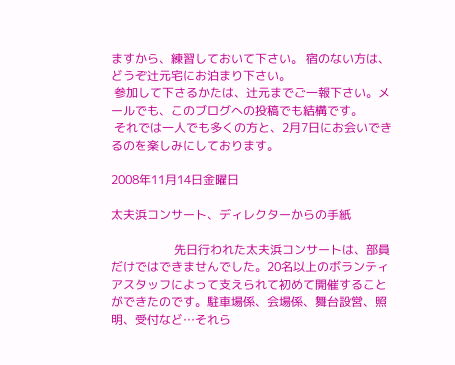ますから、練習しておいて下さい。 宿のない方は、どうぞ辻元宅にお泊まり下さい。
 参加して下さるかたは、辻元までご一報下さい。メールでも、このブログへの投稿でも結構です。
 それでは一人でも多くの方と、2月7日にお会いできるのを楽しみにしております。

2008年11月14日金曜日

太夫浜コンサート、ディレクターからの手紙

                     先日行われた太夫浜コンサートは、部員だけではできませんでした。20名以上のボランティアスタッフによって支えられて初めて開催することができたのです。駐車場係、会場係、舞台設営、照明、受付など…それら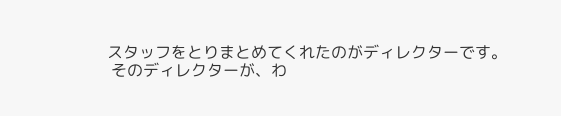スタッフをとりまとめてくれたのがディレクターです。
 そのディレクターが、わ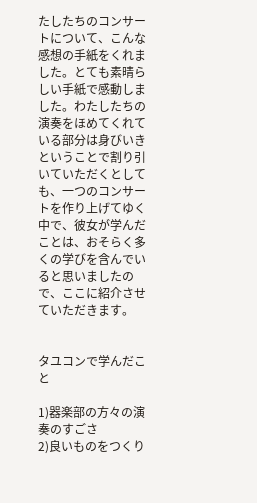たしたちのコンサートについて、こんな感想の手紙をくれました。とても素晴らしい手紙で感動しました。わたしたちの演奏をほめてくれている部分は身びいきということで割り引いていただくとしても、一つのコンサートを作り上げてゆく中で、彼女が学んだことは、おそらく多くの学びを含んでいると思いましたので、ここに紹介させていただきます。


タユコンで学んだこと

1)器楽部の方々の演奏のすごさ
2)良いものをつくり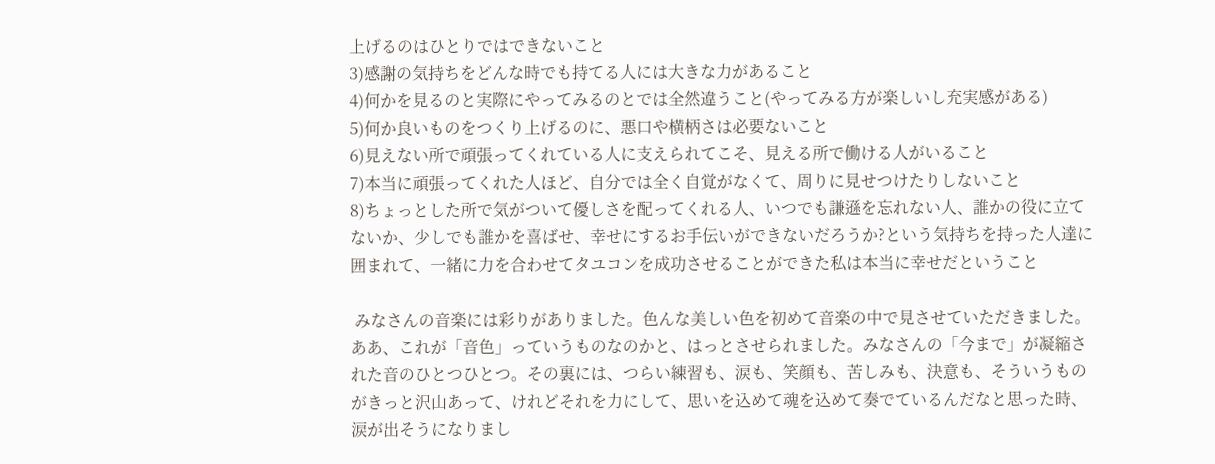上げるのはひとりではできないこと
3)感謝の気持ちをどんな時でも持てる人には大きな力があること
4)何かを見るのと実際にやってみるのとでは全然違うこと(やってみる方が楽しいし充実感がある)
5)何か良いものをつくり上げるのに、悪口や横柄さは必要ないこと
6)見えない所で頑張ってくれている人に支えられてこそ、見える所で働ける人がいること
7)本当に頑張ってくれた人ほど、自分では全く自覚がなくて、周りに見せつけたりしないこと
8)ちょっとした所で気がついて優しさを配ってくれる人、いつでも謙遜を忘れない人、誰かの役に立てないか、少しでも誰かを喜ばせ、幸せにするお手伝いができないだろうか?という気持ちを持った人達に囲まれて、一緒に力を合わせてタユコンを成功させることができた私は本当に幸せだということ

 みなさんの音楽には彩りがありました。色んな美しい色を初めて音楽の中で見させていただきました。ああ、これが「音色」っていうものなのかと、はっとさせられました。みなさんの「今まで」が凝縮された音のひとつひとつ。その裏には、つらい練習も、涙も、笑顔も、苦しみも、決意も、そういうものがきっと沢山あって、けれどそれを力にして、思いを込めて魂を込めて奏でているんだなと思った時、涙が出そうになりまし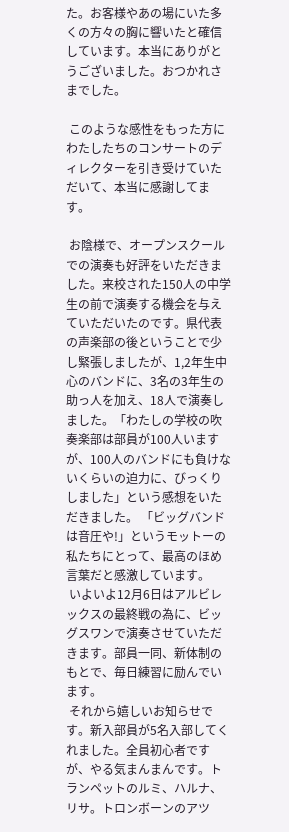た。お客様やあの場にいた多くの方々の胸に響いたと確信しています。本当にありがとうございました。おつかれさまでした。

 このような感性をもった方にわたしたちのコンサートのディレクターを引き受けていただいて、本当に感謝してます。

 お陰様で、オープンスクールでの演奏も好評をいただきました。来校された150人の中学生の前で演奏する機会を与えていただいたのです。県代表の声楽部の後ということで少し緊張しましたが、1,2年生中心のバンドに、3名の3年生の助っ人を加え、18人で演奏しました。「わたしの学校の吹奏楽部は部員が100人いますが、100人のバンドにも負けないくらいの迫力に、びっくりしました」という感想をいただきました。 「ビッグバンドは音圧や!」というモットーの私たちにとって、最高のほめ言葉だと感激しています。
 いよいよ12月6日はアルビレックスの最終戦の為に、ビッグスワンで演奏させていただきます。部員一同、新体制のもとで、毎日練習に励んでいます。
 それから嬉しいお知らせです。新入部員が5名入部してくれました。全員初心者ですが、やる気まんまんです。トランペットのルミ、ハルナ、リサ。トロンボーンのアツ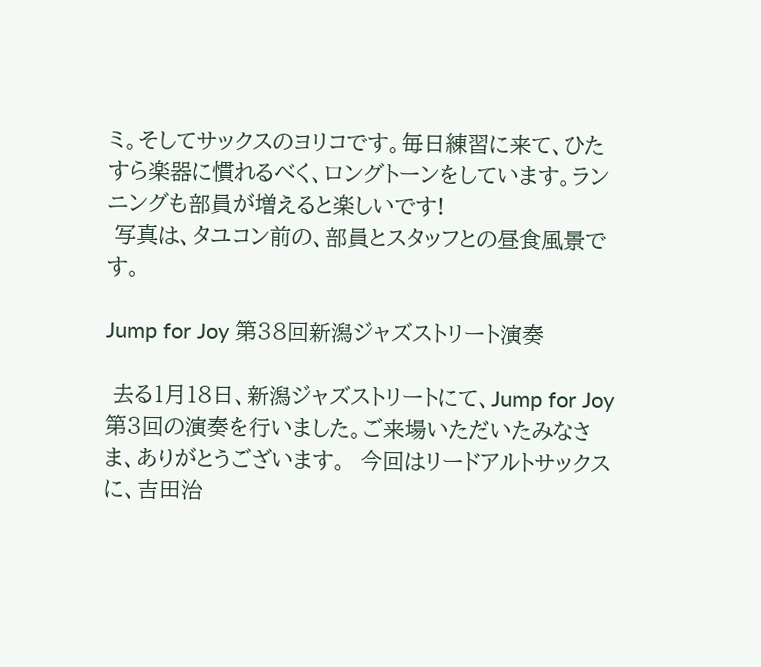ミ。そしてサックスのヨリコです。毎日練習に来て、ひたすら楽器に慣れるべく、ロングトーンをしています。ランニングも部員が増えると楽しいです!
 写真は、タユコン前の、部員とスタッフとの昼食風景です。

Jump for Joy 第38回新潟ジャズストリート演奏

 去る1月18日、新潟ジャズストリートにて、Jump for Joy第3回の演奏を行いました。ご来場いただいたみなさま、ありがとうございます。  今回はリードアルトサックスに、吉田治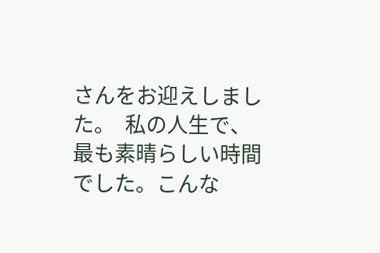さんをお迎えしました。  私の人生で、最も素晴らしい時間でした。こんな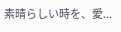素晴らしい時を、愛...